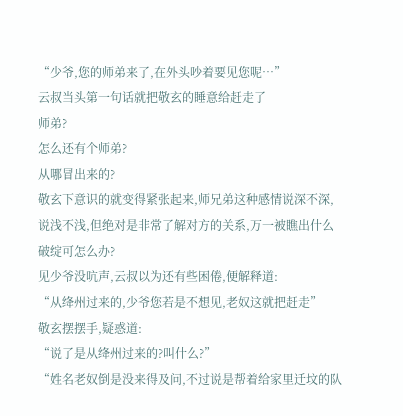“少爷,您的师弟来了,在外头吵着要见您呢…”
云叔当头第一句话就把敬玄的睡意给赶走了
师弟?
怎么还有个师弟?
从哪冒出来的?
敬玄下意识的就变得紧张起来,师兄弟这种感情说深不深,说浅不浅,但绝对是非常了解对方的关系,万一被瞧出什么破绽可怎么办?
见少爷没吭声,云叔以为还有些困倦,便解释道:
“从绛州过来的,少爷您若是不想见,老奴这就把赶走”
敬玄摆摆手,疑惑道:
“说了是从绛州过来的?叫什么?”
“姓名老奴倒是没来得及问,不过说是帮着给家里迁坟的队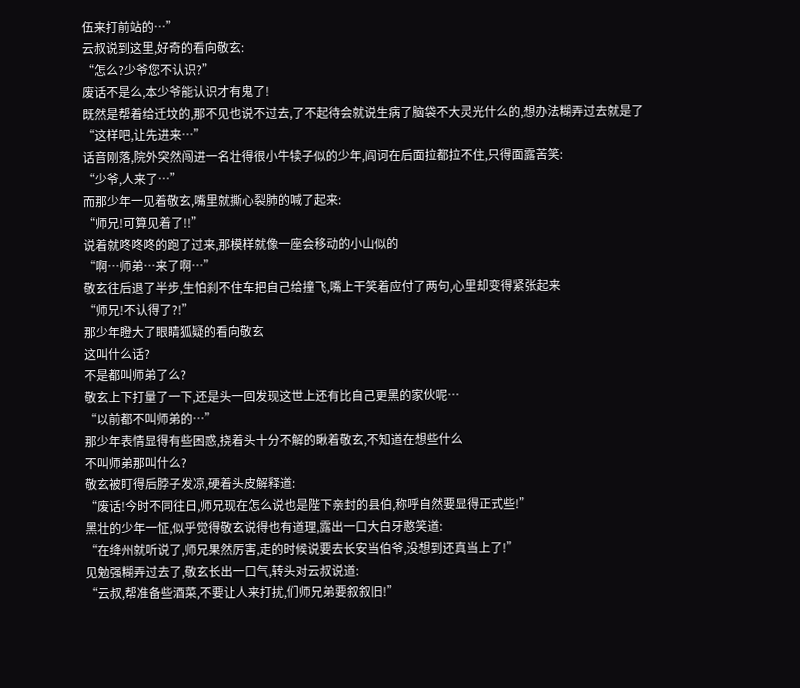伍来打前站的…”
云叔说到这里,好奇的看向敬玄:
“怎么?少爷您不认识?”
废话不是么,本少爷能认识才有鬼了!
既然是帮着给迁坟的,那不见也说不过去,了不起待会就说生病了脑袋不大灵光什么的,想办法糊弄过去就是了
“这样吧,让先进来…”
话音刚落,院外突然闯进一名壮得很小牛犊子似的少年,阎诃在后面拉都拉不住,只得面露苦笑:
“少爷,人来了…”
而那少年一见着敬玄,嘴里就撕心裂肺的喊了起来:
“师兄!可算见着了!!”
说着就咚咚咚的跑了过来,那模样就像一座会移动的小山似的
“啊…师弟…来了啊…”
敬玄往后退了半步,生怕刹不住车把自己给撞飞,嘴上干笑着应付了两句,心里却变得紧张起来
“师兄!不认得了?!”
那少年瞪大了眼睛狐疑的看向敬玄
这叫什么话?
不是都叫师弟了么?
敬玄上下打量了一下,还是头一回发现这世上还有比自己更黑的家伙呢…
“以前都不叫师弟的…”
那少年表情显得有些困惑,挠着头十分不解的瞅着敬玄,不知道在想些什么
不叫师弟那叫什么?
敬玄被盯得后脖子发凉,硬着头皮解释道:
“废话!今时不同往日,师兄现在怎么说也是陛下亲封的县伯,称呼自然要显得正式些!”
黑壮的少年一怔,似乎觉得敬玄说得也有道理,露出一口大白牙憨笑道:
“在绛州就听说了,师兄果然厉害,走的时候说要去长安当伯爷,没想到还真当上了!”
见勉强糊弄过去了,敬玄长出一口气,转头对云叔说道:
“云叔,帮准备些酒菜,不要让人来打扰,们师兄弟要叙叙旧!”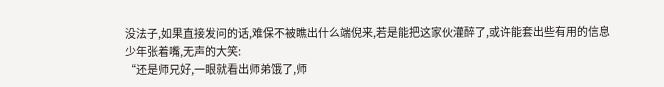没法子,如果直接发问的话,难保不被瞧出什么端倪来,若是能把这家伙灌醉了,或许能套出些有用的信息
少年张着嘴,无声的大笑:
“还是师兄好,一眼就看出师弟饿了,师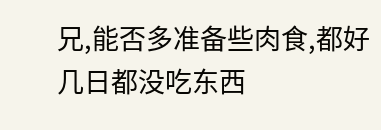兄,能否多准备些肉食,都好几日都没吃东西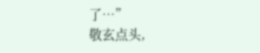了…”
敬玄点头,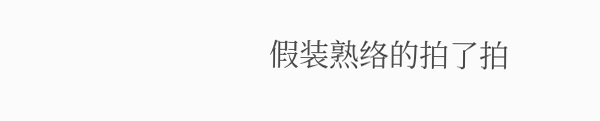假装熟络的拍了拍